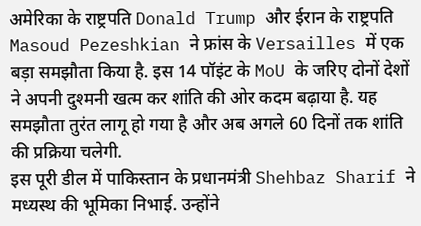अमेरिका के राष्ट्रपति Donald Trump और ईरान के राष्ट्रपति Masoud Pezeshkian ने फ्रांस के Versailles में एक बड़ा समझौता किया है. इस 14 पॉइंट के MoU के जरिए दोनों देशों ने अपनी दुश्मनी खत्म कर शांति की ओर कदम बढ़ाया है. यह समझौता तुरंत लागू हो गया है और अब अगले 60 दिनों तक शांति की प्रक्रिया चलेगी.
इस पूरी डील में पाकिस्तान के प्रधानमंत्री Shehbaz Sharif ने मध्यस्थ की भूमिका निभाई. उन्होंने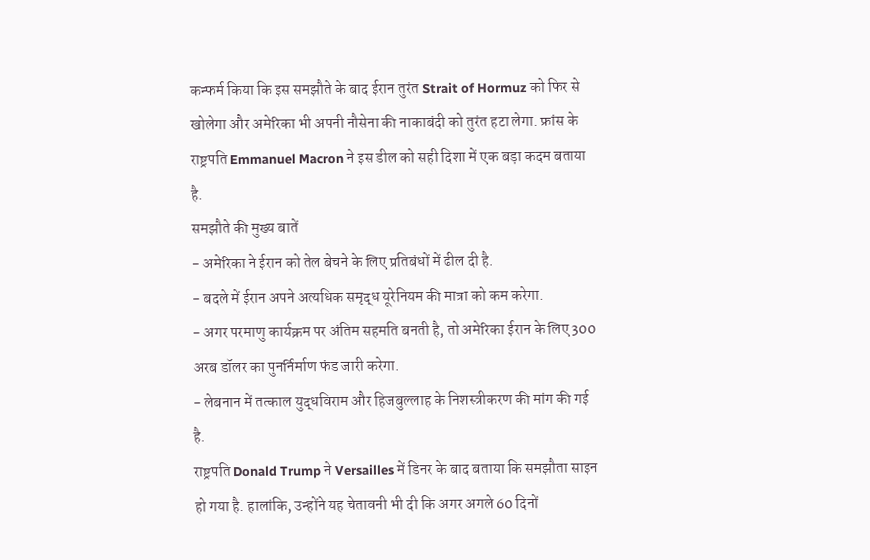कन्फर्म किया कि इस समझौते के बाद ईरान तुरंत Strait of Hormuz को फिर से खोलेगा और अमेरिका भी अपनी नौसेना की नाकाबंदी को तुरंत हटा लेगा. फ्रांस के राष्ट्रपति Emmanuel Macron ने इस डील को सही दिशा में एक बड़ा कदम बताया है.
समझौते की मुख्य बातें
- अमेरिका ने ईरान को तेल बेचने के लिए प्रतिबंधों में ढील दी है.
- बदले में ईरान अपने अत्यधिक समृद्ध यूरेनियम की मात्रा को कम करेगा.
- अगर परमाणु कार्यक्रम पर अंतिम सहमति बनती है, तो अमेरिका ईरान के लिए 300 अरब डॉलर का पुनर्निर्माण फंड जारी करेगा.
- लेबनान में तत्काल युद्धविराम और हिजबुल्लाह के निशस्त्रीकरण की मांग की गई है.
राष्ट्रपति Donald Trump ने Versailles में डिनर के बाद बताया कि समझौता साइन हो गया है. हालांकि, उन्होंने यह चेतावनी भी दी कि अगर अगले 60 दिनों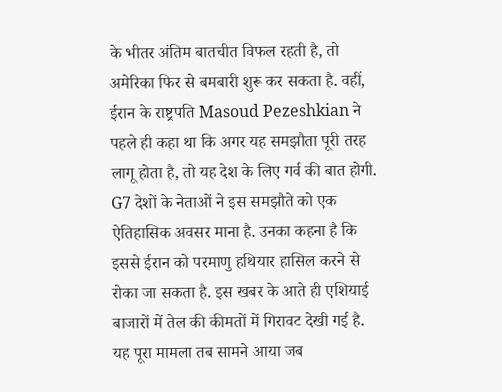के भीतर अंतिम बातचीत विफल रहती है, तो अमेरिका फिर से बमबारी शुरू कर सकता है. वहीं, ईरान के राष्ट्रपति Masoud Pezeshkian ने पहले ही कहा था कि अगर यह समझौता पूरी तरह लागू होता है, तो यह देश के लिए गर्व की बात होगी.
G7 देशों के नेताओं ने इस समझौते को एक ऐतिहासिक अवसर माना है. उनका कहना है कि इससे ईरान को परमाणु हथियार हासिल करने से रोका जा सकता है. इस खबर के आते ही एशियाई बाजारों में तेल की कीमतों में गिरावट देखी गई है.
यह पूरा मामला तब सामने आया जब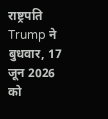राष्ट्रपति Trump ने बुधवार, 17 जून 2026 को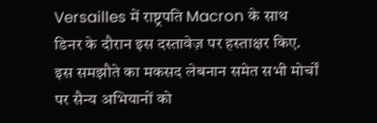Versailles में राष्ट्रपति Macron के साथ डिनर के दौरान इस दस्तावेज़ पर हस्ताक्षर किए. इस समझौते का मकसद लेबनान समेत सभी मोर्चों पर सैन्य अभियानों को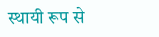स्थायी रूप से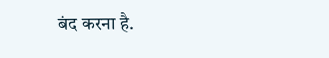बंद करना है.